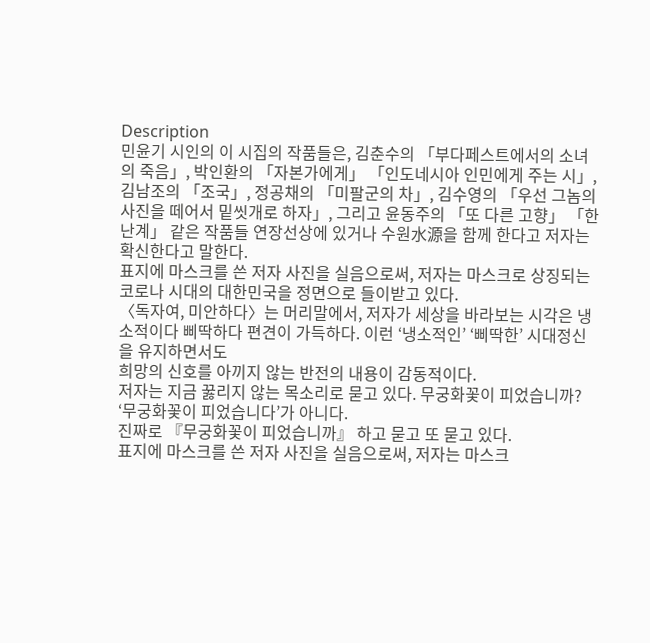Description
민윤기 시인의 이 시집의 작품들은, 김춘수의 「부다페스트에서의 소녀의 죽음」, 박인환의 「자본가에게」 「인도네시아 인민에게 주는 시」, 김남조의 「조국」, 정공채의 「미팔군의 차」, 김수영의 「우선 그놈의 사진을 떼어서 밑씻개로 하자」, 그리고 윤동주의 「또 다른 고향」 「한난계」 같은 작품들 연장선상에 있거나 수원水源을 함께 한다고 저자는 확신한다고 말한다.
표지에 마스크를 쓴 저자 사진을 실음으로써, 저자는 마스크로 상징되는 코로나 시대의 대한민국을 정면으로 들이받고 있다.
〈독자여, 미안하다〉는 머리말에서, 저자가 세상을 바라보는 시각은 냉소적이다 삐딱하다 편견이 가득하다. 이런 ‘냉소적인’ ‘삐딱한’ 시대정신을 유지하면서도
희망의 신호를 아끼지 않는 반전의 내용이 감동적이다.
저자는 지금 꿇리지 않는 목소리로 묻고 있다. 무궁화꽃이 피었습니까?
‘무궁화꽃이 피었습니다’가 아니다.
진짜로 『무궁화꽃이 피었습니까』 하고 묻고 또 묻고 있다.
표지에 마스크를 쓴 저자 사진을 실음으로써, 저자는 마스크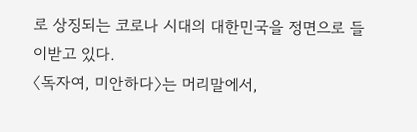로 상징되는 코로나 시대의 대한민국을 정면으로 들이받고 있다.
〈독자여, 미안하다〉는 머리말에서,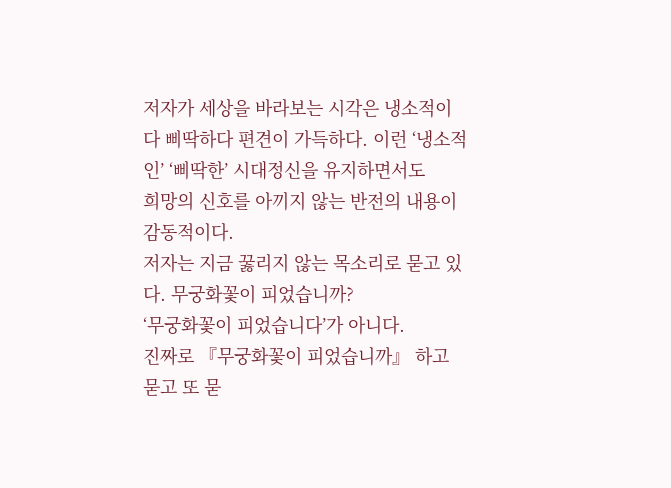저자가 세상을 바라보는 시각은 냉소적이다 삐딱하다 편견이 가득하다. 이런 ‘냉소적인’ ‘삐딱한’ 시대정신을 유지하면서도
희망의 신호를 아끼지 않는 반전의 내용이 감동적이다.
저자는 지금 꿇리지 않는 목소리로 묻고 있다. 무궁화꽃이 피었습니까?
‘무궁화꽃이 피었습니다’가 아니다.
진짜로 『무궁화꽃이 피었습니까』 하고 묻고 또 묻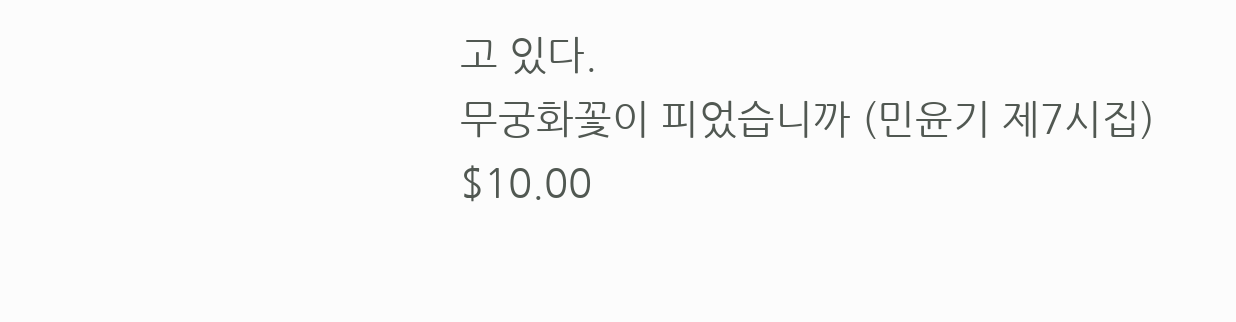고 있다.
무궁화꽃이 피었습니까 (민윤기 제7시집)
$10.00